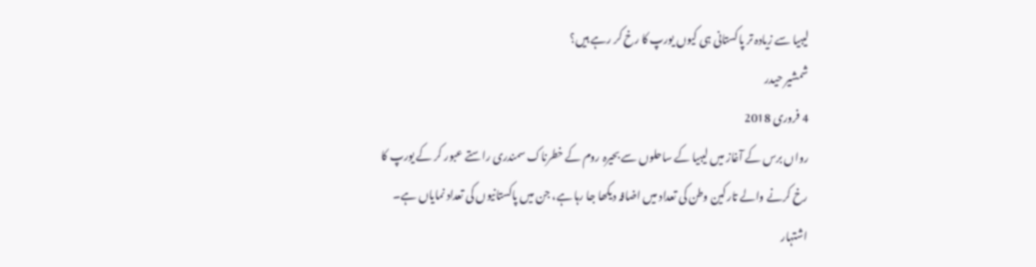لیبیا سے زیادہ تر پاکستانی ہی کیوں یورپ کا رخ کر رہے ہیں؟
شمشیر حیدر
4 فروری 2018
رواں برس کے آغاز میں لیبیا کے ساحلوں سے بحیرہ روم کے خطرناک سمندری راستے عبور کر کے یورپ کا رخ کرنے والے تارکین وطن کی تعداد میں اضافہ دیکھا جا رہا ہے، جن میں پاکستانیوں کی تعداد نمایاں ہے۔
اشتہار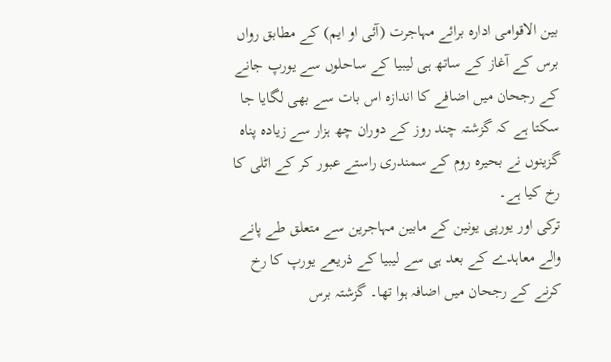بین الاقوامی ادارہ برائے مہاجرت (آئی او ایم) کے مطابق رواں برس کے آغاز کے ساتھ ہی لیبیا کے ساحلوں سے یورپ جانے کے رجحان میں اضافے کا اندازہ اس بات سے بھی لگایا جا سکتا ہے کہ گزشتہ چند روز کے دوران چھ ہزار سے زیادہ پناہ گزینوں نے بحیرہ روم کے سمندری راستے عبور کر کے اٹلی کا رخ کیا ہے۔
ترکی اور یورپی یونین کے مابین مہاجرین سے متعلق طے پانے والے معاہدے کے بعد ہی سے لیبیا کے ذریعے یورپ کا رخ کرنے کے رجحان میں اضافہ ہوا تھا۔ گزشتہ برس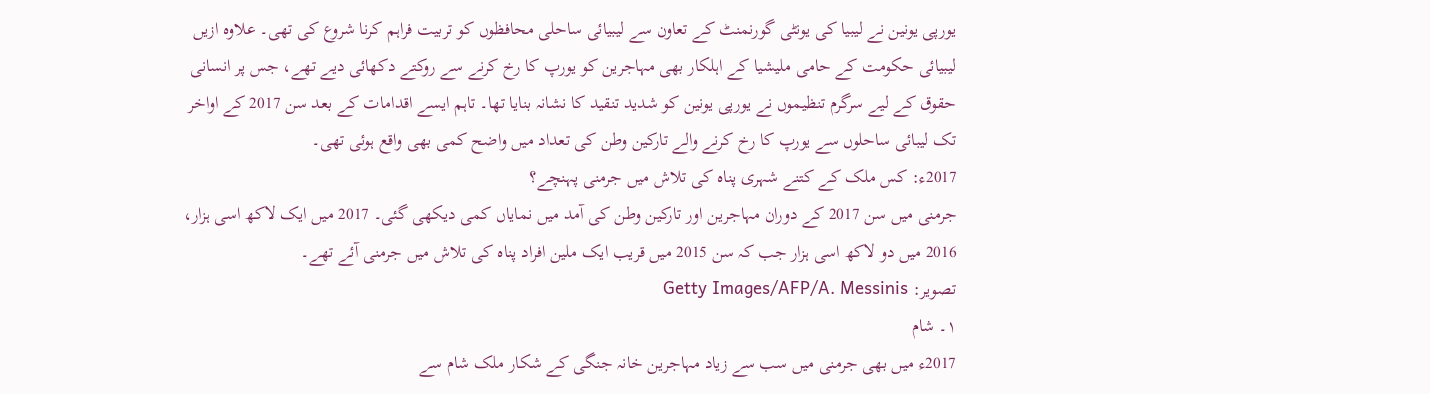یورپی یونین نے لیبیا کی یونٹی گورنمنٹ کے تعاون سے لیبیائی ساحلی محافظوں کو تربیت فراہم کرنا شروع کی تھی۔ علاوہ ازیں لیبیائی حکومت کے حامی ملیشیا کے اہلکار بھی مہاجرین کو یورپ کا رخ کرنے سے روکتے دکھائی دیے تھے، جس پر انسانی حقوق کے لیے سرگرم تنظیموں نے یورپی یونین کو شدید تنقید کا نشانہ بنایا تھا۔ تاہم ایسے اقدامات کے بعد سن 2017 کے اواخر تک لیبائی ساحلوں سے یورپ کا رخ کرنے والے تارکین وطن کی تعداد میں واضح کمی بھی واقع ہوئی تھی۔
2017ء: کس ملک کے کتنے شہری پناہ کی تلاش میں جرمنی پہنچے؟
جرمنی میں سن 2017 کے دوران مہاجرین اور تارکین وطن کی آمد میں نمایاں کمی دیکھی گئی۔ 2017 میں ایک لاکھ اسی ہزار، 2016 میں دو لاکھ اسی ہزار جب کہ سن 2015 میں قریب ایک ملین افراد پناہ کی تلاش میں جرمنی آئے تھے۔
تصویر: Getty Images/AFP/A. Messinis
۱۔ شام
2017ء میں بھی جرمنی میں سب سے زیاد مہاجرین خانہ جنگی کے شکار ملک شام سے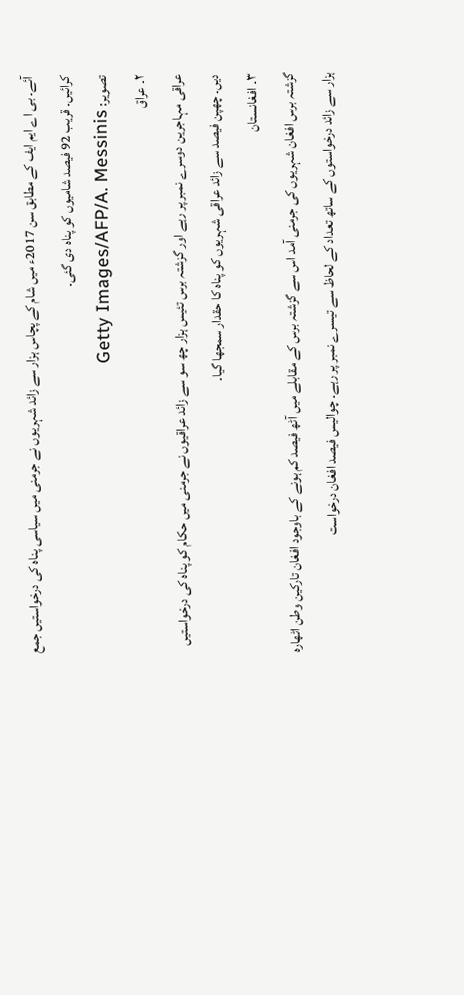آئے۔ بی اے ایم ایف کے مطابق سن 2017ء میں شام کے پچاس ہزار سے زائد شہریوں نے جرمنی میں سیاسی پناہ کی درخواستیں جمع کرائیں۔ قریب 92 فیصد شامیوں کو پناہ دی گئی۔
تصویر: Getty Images/AFP/A. Messinis
۲۔ عراق
عراقی مہاجرین دوسرے نمبر پر رہے اور گزشتہ برس تئیس ہزار چھ سو سے زائد عراقیوں نے جرمنی میں حکام کو پناہ کی درخواستیں دیں۔ چھپن فیصد سے زائد عراقی شہریوں کو پناہ کا حقدار سمجھا گیا۔
۳۔ افغانستان
گزشتہ برس افغان شہریوں کی جرمنی آمد اس سے گزشتہ برس کے مقابلے میں آٹھ فیصد کم ہونے کے باوجود افغان تارکین وطن اٹھارہ ہزار سے زائد درخواستوں کے ساتھ تعداد کے لحاظ سے تیسرے نمبر پر رہے۔ چوالیس فیصد افغان درخواست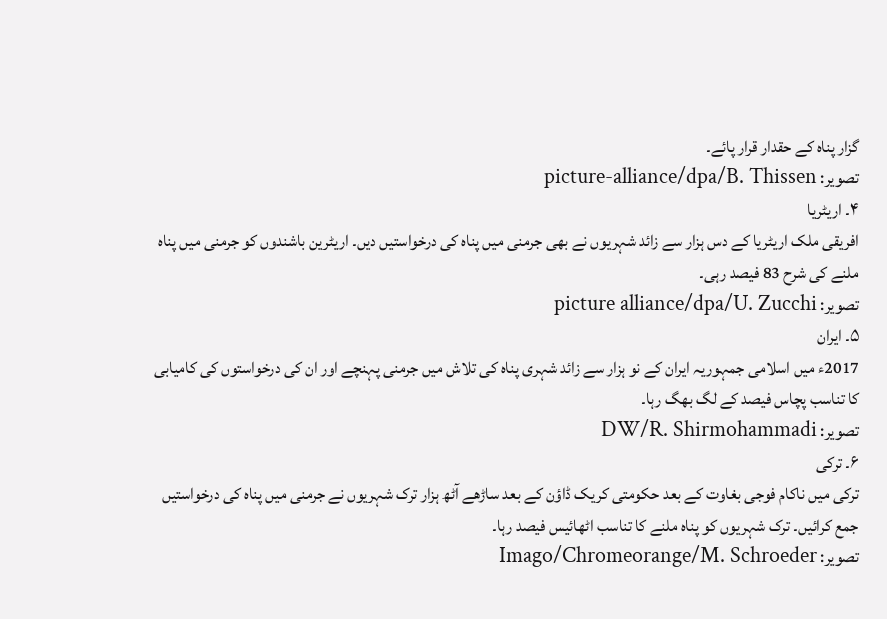گزار پناہ کے حقدار قرار پائے۔
تصویر: picture-alliance/dpa/B. Thissen
۴۔ اریٹریا
افریقی ملک اریٹریا کے دس ہزار سے زائد شہریوں نے بھی جرمنی میں پناہ کی درخواستیں دیں۔ اریٹرین باشندوں کو جرمنی میں پناہ ملنے کی شرح 83 فیصد رہی۔
تصویر: picture alliance/dpa/U. Zucchi
۵۔ ایران
2017ء میں اسلامی جمہوریہ ایران کے نو ہزار سے زائد شہری پناہ کی تلاش میں جرمنی پہنچے اور ان کی درخواستوں کی کامیابی کا تناسب پچاس فیصد کے لگ بھگ رہا۔
تصویر: DW/R. Shirmohammadi
۶۔ ترکی
ترکی میں ناکام فوجی بغاوت کے بعد حکومتی کریک ڈاؤن کے بعد ساڑھے آٹھ ہزار ترک شہریوں نے جرمنی میں پناہ کی درخواستیں جمع کرائیں۔ ترک شہریوں کو پناہ ملنے کا تناسب اٹھائیس فیصد رہا۔
تصویر: Imago/Chromeorange/M. Schroeder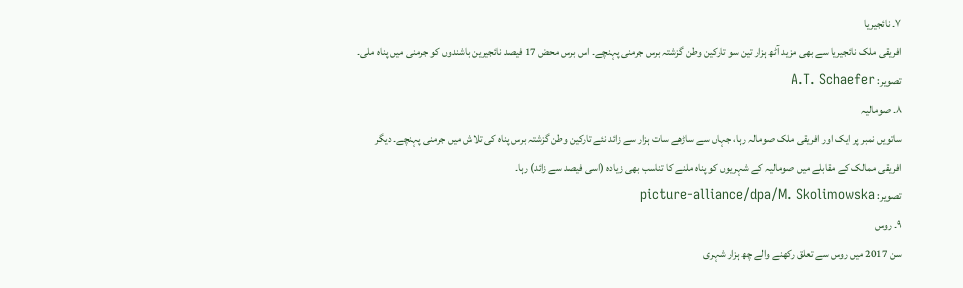۷۔ نائجیریا
افریقی ملک نائجیریا سے بھی مزید آٹھ ہزار تین سو تارکین وطن گزشتہ برس جرمنی پہنچے۔ اس برس محض 17 فیصد نائجیرین باشندوں کو جرمنی میں پناہ ملی۔
تصویر: A.T. Schaefer
۸۔ صومالیہ
ساتویں نمبر پر ایک اور افریقی ملک صومالہ رہا، جہاں سے ساڑھے سات ہزار سے زائد نئے تارکین وطن گزشتہ برس پناہ کی تلاش میں جرمنی پہنچے۔ دیگر افریقی ممالک کے مقابلے میں صومالیہ کے شہریوں کو پناہ ملنے کا تناسب بھی زیادہ (اسی فیصد سے زائد) رہا۔
تصویر: picture-alliance/dpa/M. Skolimowska
۹۔ روس
سن 2017 میں روس سے تعلق رکھنے والے چھ ہزار شہری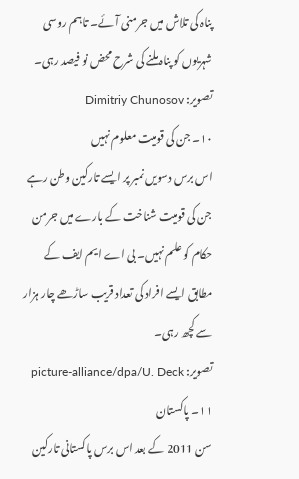پناہ کی تلاش میں جرمنی آئے۔ تاہم روسی شہریوں کو پناہ ملنے کی شرح محض نو فیصد رہی۔
تصویر: Dimitriy Chunosov
۱۰۔ جن کی قومیت معلوم نہیں
اس برس دسویں نمبر پر ایسے تارکین وطن رہے جن کی قومیت شناخت کے بارے میں جرمن حکام کو علم نہیں۔ بی اے ایم ایف کے مطابق ایسے افراد کی تعداد قریب ساڑھے چار ہزار سے کچھ رہی۔
تصویر: picture-alliance/dpa/U. Deck
۱۱۔ پاکستان
سن 2011 کے بعد اس برس پاکستانی تارکین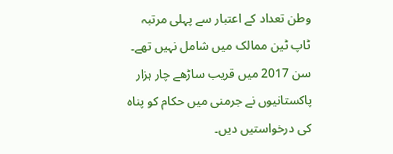وطن تعداد کے اعتبار سے پہلی مرتبہ ٹاپ ٹین ممالک میں شامل نہیں تھے۔ سن 2017 میں قریب ساڑھے چار ہزار پاکستانیوں نے جرمنی میں حکام کو پناہ کی درخواستیں دیں۔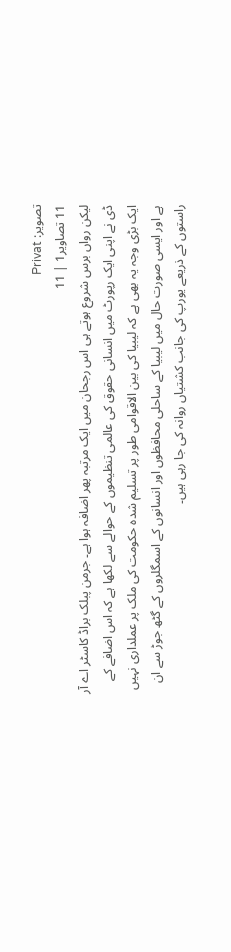تصویر: Privat
11 تصاویر1 | 11
لیکن رواں برس شروع ہوتے ہی اس رجحان میں ایک مرتبہ پھر اضافہ ہوا ہے۔ جرمن پبلک براڈ کاسٹر اے آر ڈی نے اپنی ایک رپورٹ میں انسانی حقوق کی عالمی تنظیموں کے حوالے سے لکھا ہے کہ اس اضافے کے ایک بڑی وجہ یہ بھی ہے کہ لیبیا کی بین الاقوامی طور پر تسلیم شدہ حکومت کی ملک پر عملداری نہیں ہے اور ایسی صورت حال میں لیبیا کے ساحلی محافظوں اور انسانوں کے اسمگلروں کے گٹھ جوڑ سے ان راستوں کے ذریعے یورپ کی جانب کشتیاں روانہ کی جا رہی ہیں۔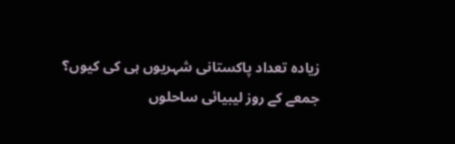زیادہ تعداد پاکستانی شہریوں ہی کی کیوں؟
جمعے کے روز لیبیائی ساحلوں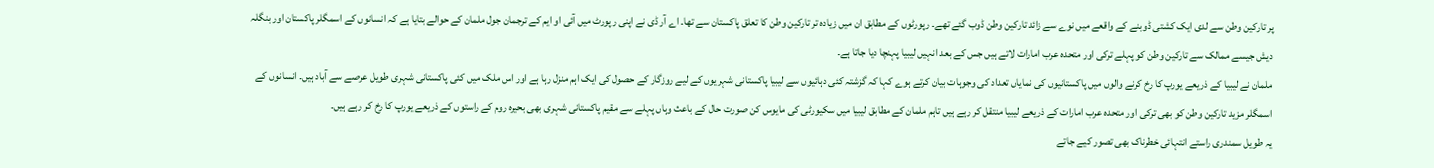پر تارکین وطن سے لدی ایک کشتی ڈوبنے کے واقعے میں نوے سے زائد تارکین وطن ڈوب گئے تھے۔ رپورٹوں کے مطابق ان میں زیادہ تر تارکین وطن کا تعلق پاکستان سے تھا۔ اے آر ڈی نے اپنی رپورٹ میں آئی او ایم کے ترجمان جول ملمان کے حوالے بتایا ہے کہ انسانوں کے اسمگلر پاکستان اور بنگلہ دیش جیسے ممالک سے تارکین وطن کو پہلے ترکی اور متحدہ عرب امارات لاتے ہیں جس کے بعد انہیں لیبیا پہنچا دیا جاتا ہے۔
ملمان نے لیبیا کے ذریعے یورپ کا رخ کرنے والوں میں پاکستانیوں کی نمایاں تعداد کی وجوہات بیان کرتے ہوے کہا کہ گزشتہ کئی دہائیوں سے لیبیا پاکستانی شہریوں کے لیے روزگار کے حصول کی ایک اہم منزل رہا ہے اور اس ملک میں کئی پاکستانی شہری طویل عرصے سے آباد ہیں۔ انسانوں کے اسمگلر مزید تارکین وطن کو بھی ترکی اور متحدہ عرب امارات کے ذریعے لیبیا منتقل کر رہے ہیں تاہم ملمان کے مطابق لیبیا میں سکیورٹی کی مایوس کن صورت حال کے باعث وہاں پہلے سے مقیم پاکستانی شہری بھی بحیرہ روم کے راستوں کے ذریعے یورپ کا رخ کر رہے ہیں۔
یہ طویل سمندری راستے انتہائی خطرناک بھی تصور کیے جاتے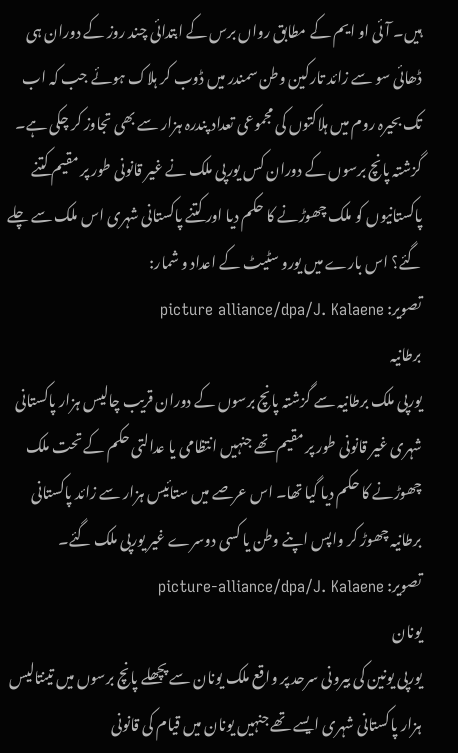ہیں۔ آئی او ایم کے مطابق رواں برس کے ابتدائی چند روز کے دوران ہی ڈھائی سو سے زائد تارکین وطن سمندر میں ڈوب کر ہلاک ہوئے جب کہ اب تک بحیرہ روم میں ہلاکتوں کی مجموعی تعداد پندرہ ہزار سے بھی تجاوز کر چکی ہے۔
گزشتہ پانچ برسوں کے دوران کس یورپی ملک نے غیر قانونی طور پر مقیم کتنے پاکستانیوں کو ملک چھوڑنے کا حکم دیا اور کتنے پاکستانی شہری اس ملک سے چلے گئے؟ اس بارے میں یورو سٹیٹ کے اعداد و شمار:
تصویر: picture alliance/dpa/J. Kalaene
برطانیہ
یورپی ملک برطانیہ سے گزشتہ پانچ برسوں کے دوران قریب چالیس ہزار پاکستانی شہری غیر قانونی طور پر مقیم تھے جنہیں انتظامی یا عدالتی حکم کے تحت ملک چھوڑنے کا حکم دیا گیا تھا۔ اس عرصے میں ستائیس ہزار سے زائد پاکستانی برطانیہ چھوڑ کر واپس اپنے وطن یا کسی دوسرے غیر یورپی ملک گئے۔
تصویر: picture-alliance/dpa/J. Kalaene
یونان
یورپی یونین کی بیرونی سرحد پر واقع ملک یونان سے پچھلے پانچ برسوں میں تینتالیس ہزار پاکستانی شہری ایسے تھے جنہیں یونان میں قیام کی قانونی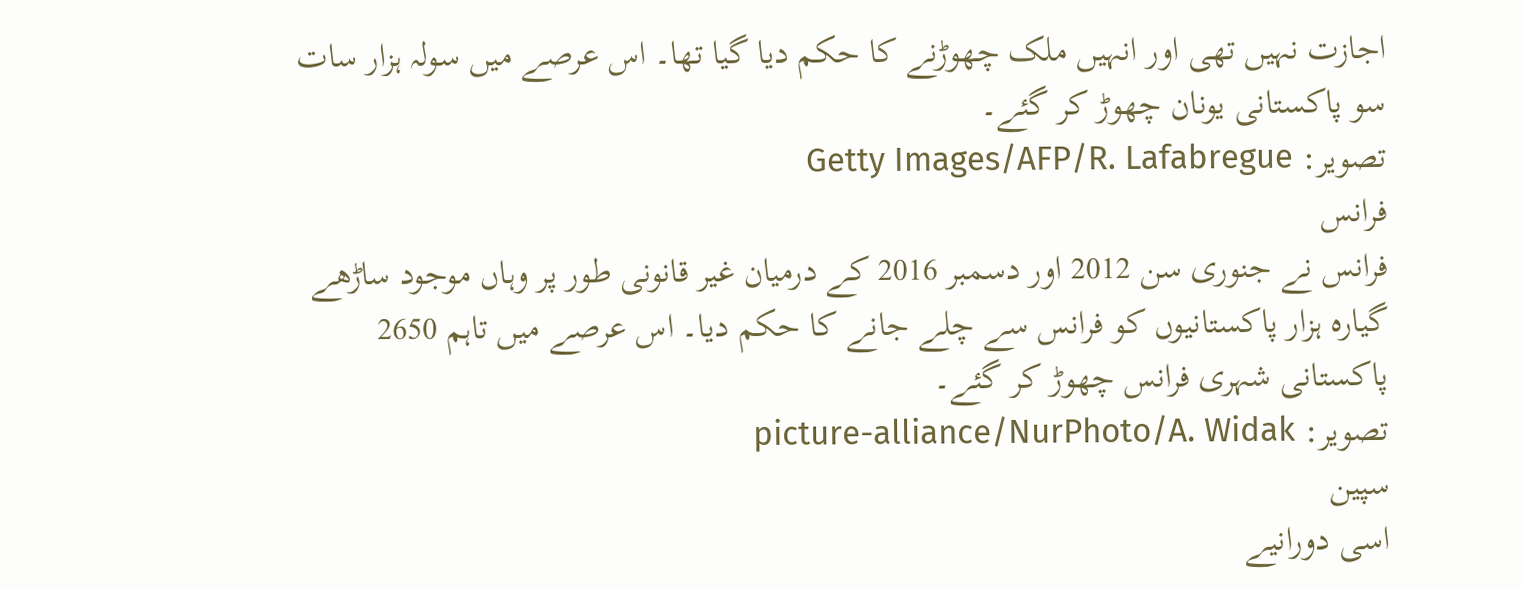اجازت نہیں تھی اور انہیں ملک چھوڑنے کا حکم دیا گیا تھا۔ اس عرصے میں سولہ ہزار سات سو پاکستانی یونان چھوڑ کر گئے۔
تصویر: Getty Images/AFP/R. Lafabregue
فرانس
فرانس نے جنوری سن 2012 اور دسمبر 2016 کے درمیان غیر قانونی طور پر وہاں موجود ساڑھے گیارہ ہزار پاکستانیوں کو فرانس سے چلے جانے کا حکم دیا۔ اس عرصے میں تاہم 2650 پاکستانی شہری فرانس چھوڑ کر گئے۔
تصویر: picture-alliance/NurPhoto/A. Widak
سپین
اسی دورانیے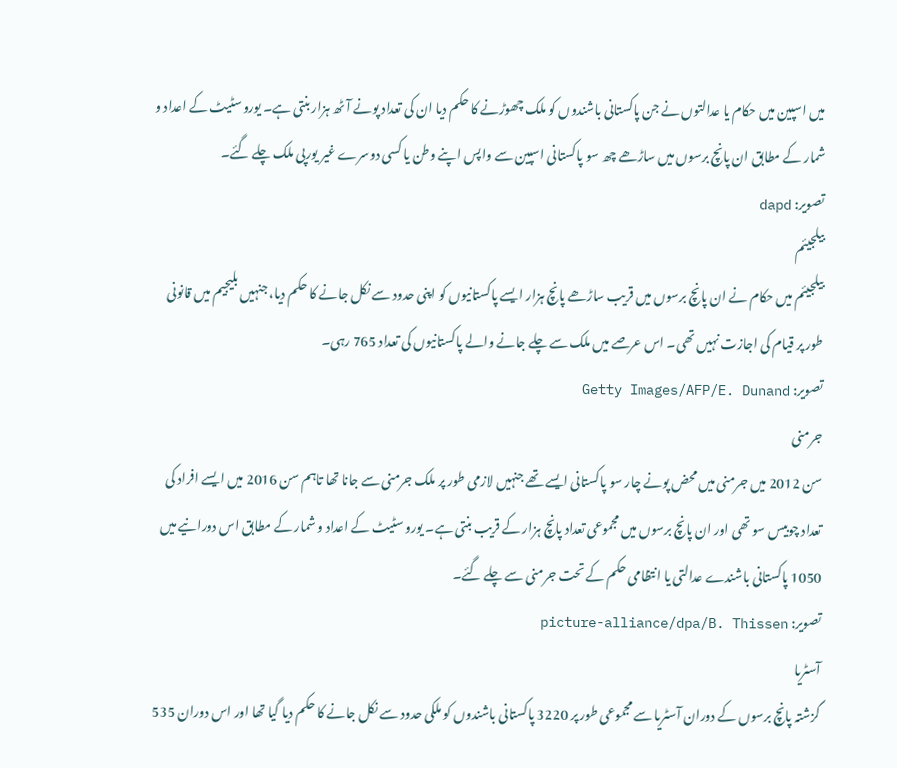میں اسپین میں حکام یا عدالتوں نے جن پاکستانی باشندوں کو ملک چھوڑنے کا حکم دیا ان کی تعداد پونے آٹھ ہزار بنتی ہے۔ یورو سٹیٹ کے اعداد و شمار کے مطابق ان پانچ برسوں میں ساڑھے چھ سو پاکستانی اسپین سے واپس اپنے وطن یا کسی دوسرے غیر یورپی ملک چلے گئے۔
تصویر: dapd
بیلجیئم
بیلجیئم میں حکام نے ان پانچ برسوں میں قریب ساڑھے پانچ ہزار ایسے پاکستانیوں کو اپنی حدود سے نکل جانے کا حکم دیا، جنہیں بلیجیم میں قانونی طور پر قیام کی اجازت نہیں تھی۔ اس عرصے میں ملک سے چلے جانے والے پاکستانیوں کی تعداد 765 رہی۔
تصویر: Getty Images/AFP/E. Dunand
جرمنی
سن 2012 میں جرمنی میں محض پونے چار سو پاکستانی ایسے تھے جنہیں لازمی طور پر ملک جرمنی سے جانا تھا تاہم سن 2016 میں ایسے افراد کی تعداد چوبیس سو تھی اور ان پانچ برسوں میں مجموعی تعداد پانچ ہزار کے قریب بنتی ہے۔ یورو سٹیٹ کے اعداد و شمار کے مطابق اس دورانیے میں 1050 پاکستانی باشندے عدالتی یا انتظامی حکم کے تحت جرمنی سے چلے گئے۔
تصویر: picture-alliance/dpa/B. Thissen
آسٹریا
گزشتہ پانچ برسوں کے دوران آسٹریا سے مجموعی طور پر 3220 پاکستانی باشندوں کو ملکی حدود سے نکل جانے کا حکم دیا گیا تھا اور اس دوران 535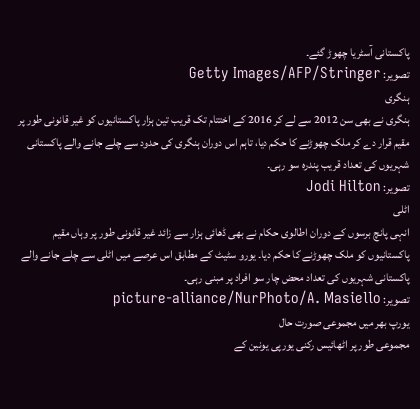پاکستانی آسٹریا چھوڑ گئے۔
تصویر: Getty Images/AFP/Stringer
ہنگری
ہنگری نے بھی سن 2012 سے لے کر 2016 کے اختتام تک قریب تین ہزار پاکستانیوں کو غیر قانونی طور پر مقیم قرار دے کر ملک چھوڑنے کا حکم دیا، تاہم اس دوران ہنگری کی حدود سے چلے جانے والے پاکستانی شہریوں کی تعداد قریب پندرہ سو رہی۔
تصویر: Jodi Hilton
اٹلی
انہی پانچ برسوں کے دوران اطالوی حکام نے بھی ڈھائی ہزار سے زائد غیر قانونی طور پر وہاں مقیم پاکستانیوں کو ملک چھوڑنے کا حکم دیا۔ یورو سٹیٹ کے مطابق اس عرصے میں اٹلی سے چلے جانے والے پاکستانی شہریوں کی تعداد محض چار سو افراد پر مبنی رہی۔
تصویر: picture-alliance/NurPhoto/A. Masiello
یورپ بھر میں مجموعی صورت حال
مجموعی طور پر اٹھائیس رکنی یورپی یونین کے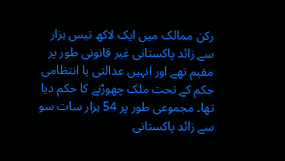رکن ممالک میں ایک لاکھ تیس ہزار سے زائد پاکستانی غیر قانونی طور پر مقیم تھے اور انہیں عدالتی یا انتظامی حکم کے تحت ملک چھوڑنے کا حکم دیا تھا۔ مجموعی طور پر 54 ہزار سات سو سے زائد پاکستانی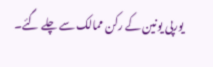یورپی یونین کے رکن ممالک سے چلے گئے۔